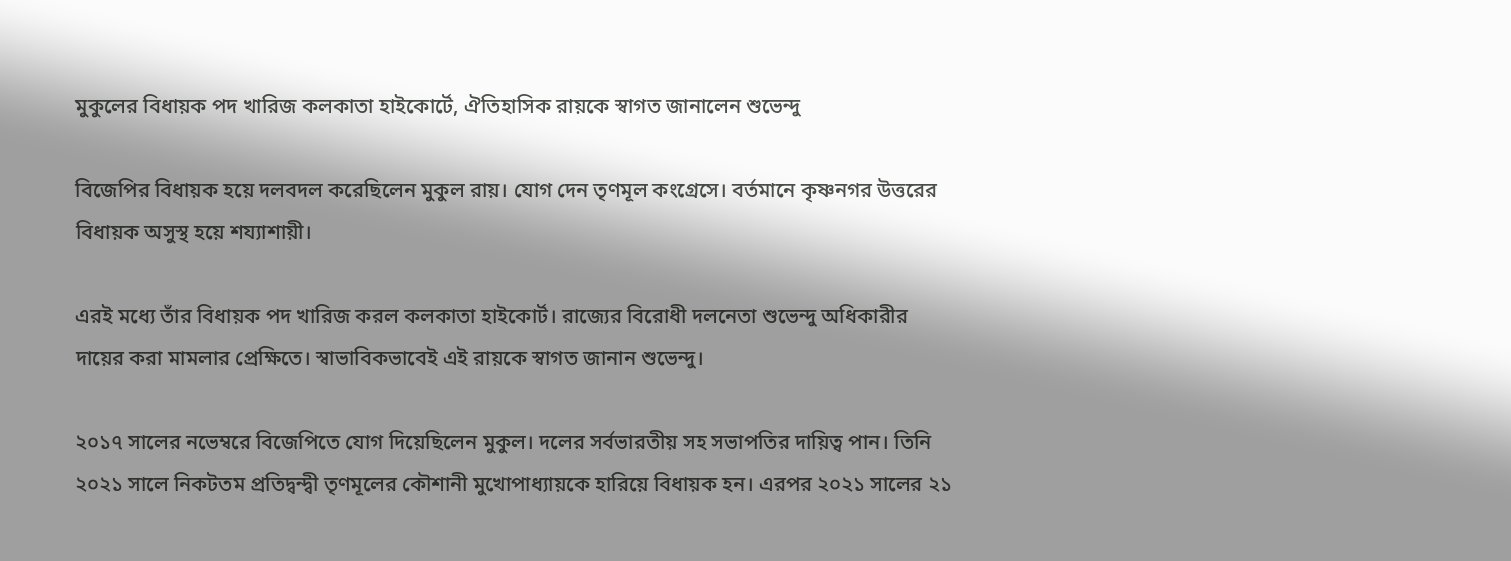মুকুলের বিধায়ক পদ খারিজ কলকাতা হাইকোর্টে, ঐতিহাসিক রায়কে স্বাগত জানালেন শুভেন্দু

বিজেপির বিধায়ক হয়ে দলবদল করেছিলেন মুকুল রায়। যোগ দেন তৃণমূল কংগ্রেসে। বর্তমানে কৃষ্ণনগর উত্তরের বিধায়ক অসুস্থ হয়ে শয্যাশায়ী।

এরই মধ্যে তাঁর বিধায়ক পদ খারিজ করল কলকাতা হাইকোর্ট। রাজ্যের বিরোধী দলনেতা শুভেন্দু অধিকারীর দায়ের করা মামলার প্রেক্ষিতে। স্বাভাবিকভাবেই এই রায়কে স্বাগত জানান শুভেন্দু।

২০১৭ সালের নভেম্বরে বিজেপিতে যোগ দিয়েছিলেন মুকুল। দলের সর্বভারতীয় সহ সভাপতির দায়িত্ব পান। তিনি ২০২১ সালে নিকটতম প্রতিদ্বন্দ্বী তৃণমূলের কৌশানী মুখোপাধ্যায়কে হারিয়ে বিধায়ক হন। এরপর ২০২১ সালের ২১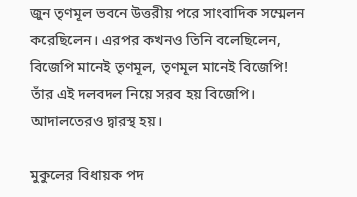জুন তৃণমূল ভবনে উত্তরীয় পরে সাংবাদিক সম্মেলন করেছিলেন। এরপর কখনও তিনি বলেছিলেন, বিজেপি মানেই তৃণমূল, তৃণমূল মানেই বিজেপি! তাঁর এই দলবদল নিয়ে সরব হয় বিজেপি। আদালতেরও দ্বারস্থ হয়।

মুকুলের বিধায়ক পদ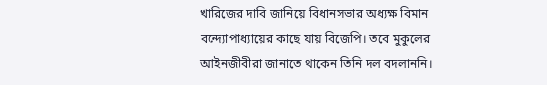খারিজের দাবি জানিয়ে বিধানসভার অধ্যক্ষ বিমান বন্দ্যোপাধ্যায়ের কাছে যায় বিজেপি। তবে মুকুলের আইনজীবীরা জানাতে থাকেন তিনি দল বদলাননি।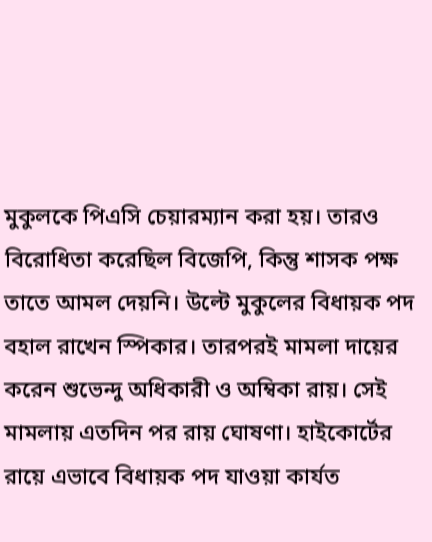মুকুলকে পিএসি চেয়ারম্যান করা হয়। তারও বিরোধিতা করেছিল বিজেপি, কিন্তু শাসক পক্ষ তাতে আমল দেয়নি। উল্টে মুকুলের বিধায়ক পদ বহাল রাখেন স্পিকার। তারপরই মামলা দায়ের করেন শুভেন্দু অধিকারী ও অম্বিকা রায়। সেই মামলায় এতদিন পর রায় ঘোষণা। হাইকোর্টের রায়ে এভাবে বিধায়ক পদ যাওয়া কার্যত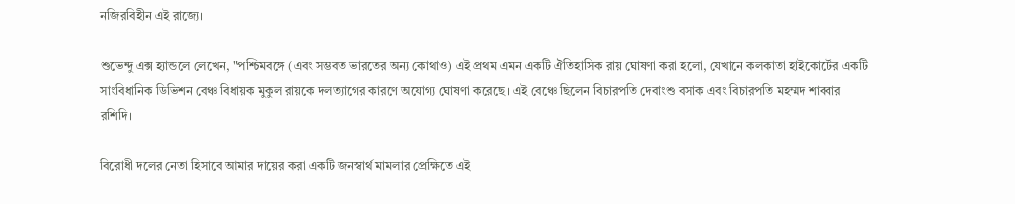নজিরবিহীন এই রাজ্যে।

শুভেন্দু এক্স হ্যান্ডলে লেখেন, "পশ্চিমবঙ্গে (এবং সম্ভবত ভারতের অন্য কোথাও) এই প্রথম এমন একটি ঐতিহাসিক রায় ঘোষণা করা হলো, যেখানে কলকাতা হাইকোর্টের একটি সাংবিধানিক ডিভিশন বেঞ্চ বিধায়ক মুকুল রায়কে দলত্যাগের কারণে অযোগ্য ঘোষণা করেছে। এই বেঞ্চে ছিলেন বিচারপতি দেবাংশু বসাক এবং বিচারপতি মহম্মদ শাব্বার রশিদি।

বিরোধী দলের নেতা হিসাবে আমার দায়ের করা একটি জনস্বার্থ মামলার প্রেক্ষিতে এই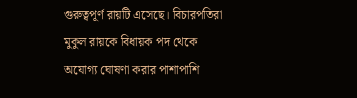গুরুত্বপূর্ণ রায়টি এসেছে। বিচারপতিরা মুকুল রায়কে বিধায়ক পদ থেকে অযোগ্য ঘোষণা করার পাশাপাশি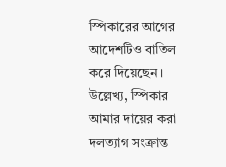স্পিকারের আগের আদেশটিও বাতিল করে দিয়েছেন। উল্লেখ্য, স্পিকার আমার দায়ের করা দলত্যাগ সংক্রান্ত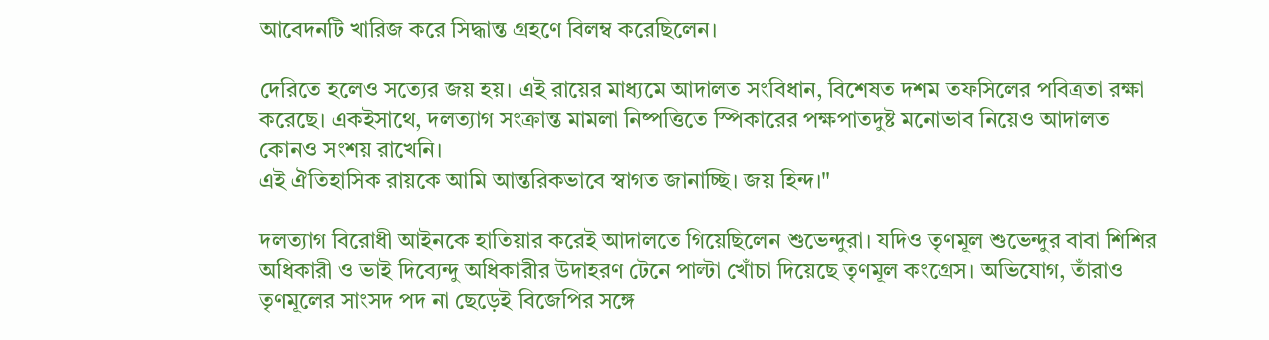আবেদনটি খারিজ করে সিদ্ধান্ত গ্রহণে বিলম্ব করেছিলেন।

দেরিতে হলেও সত্যের জয় হয়। এই রায়ের মাধ্যমে আদালত সংবিধান, বিশেষত দশম তফসিলের পবিত্রতা রক্ষা করেছে। একইসাথে, দলত্যাগ সংক্রান্ত মামলা নিষ্পত্তিতে স্পিকারের পক্ষপাতদুষ্ট মনোভাব নিয়েও আদালত কোনও সংশয় রাখেনি।
এই ঐতিহাসিক রায়কে আমি আন্তরিকভাবে স্বাগত জানাচ্ছি। জয় হিন্দ।"

দলত্যাগ বিরোধী আইনকে হাতিয়ার করেই আদালতে গিয়েছিলেন শুভেন্দুরা। যদিও তৃণমূল শুভেন্দুর বাবা শিশির অধিকারী ও ভাই দিব্যেন্দু অধিকারীর উদাহরণ টেনে পাল্টা খোঁচা দিয়েছে তৃণমূল কংগ্রেস। অভিযোগ, তাঁরাও তৃণমূলের সাংসদ পদ না ছেড়েই বিজেপির সঙ্গে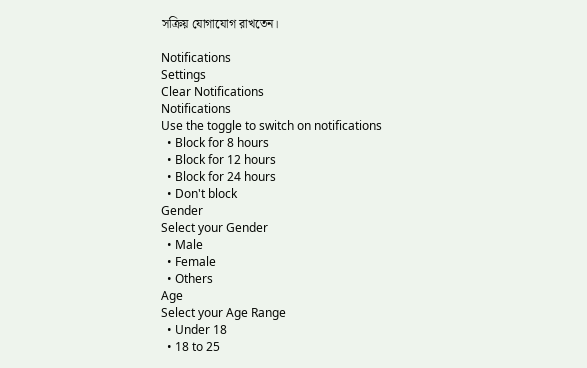সক্রিয় যোগাযোগ রাখতেন।

Notifications
Settings
Clear Notifications
Notifications
Use the toggle to switch on notifications
  • Block for 8 hours
  • Block for 12 hours
  • Block for 24 hours
  • Don't block
Gender
Select your Gender
  • Male
  • Female
  • Others
Age
Select your Age Range
  • Under 18
  • 18 to 25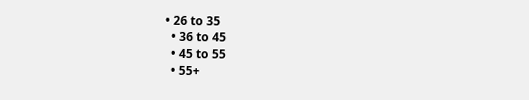• 26 to 35
  • 36 to 45
  • 45 to 55
  • 55+